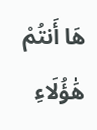هَا أَنتُمْ هَٰؤُلَاءِ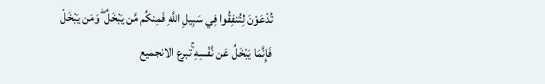تُدْعَوْنَ لِتُنفِقُوا فِي سَبِيلِ اللَّهِ فَمِنكُم مَّن يَبْخَلُ ۖ وَمَن يَبْخَلْ فَإِنَّمَا يَبْخَلُ عَن نَّفْسِهِ ۚتبرع الانجميع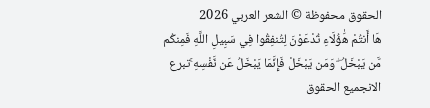الحقوق محفوظة © الشعر العربي 2026
هَا أَنتُمْ هَٰؤُلَاءِ تُدْعَوْنَ لِتُنفِقُوا فِي سَبِيلِ اللَّهِ فَمِنكُم مَّن يَبْخَلُ ۖ وَمَن يَبْخَلْ فَإِنَّمَا يَبْخَلُ عَن نَّفْسِهِ ۚتبرع الانجميع الحقوق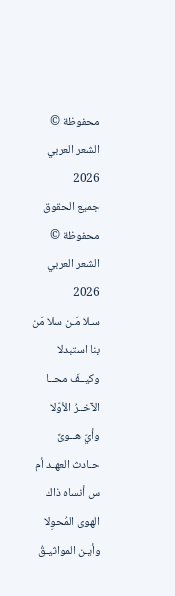محفوظة © الشعر العربي 2026
جميع الحقوق محفوظة © الشعر العربي 2026
سـلا مَـن سلا مَن بنا استبدلا
وكيــفَ محــا الآخــرُ الأوّلا
وأيّ هــوىً حـادث العهـد أم
س أنساه ذاك الهوى المُحوِلا
وأيـن المواثيـقُ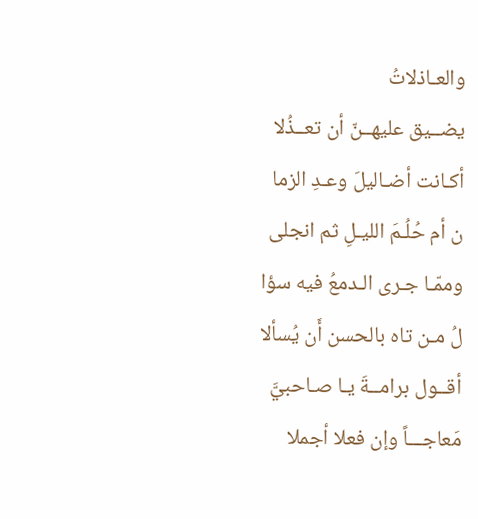والعـاذلاتُ
يضــيق عليهــنّ أن تعــذُلا
أكـانت أضـاليلَ وعـدِ الزما
ن أم حُلُـمَ الليـلِ ثم انجلى
وممّـا جـرى الـدمعُ فيه سؤا
لُ مـن تاه بالحسن أَن يُسألا
أقــول برامــةَ يـا صـاحبيَّ
مَعاجـــاً وإن فعلا أجملا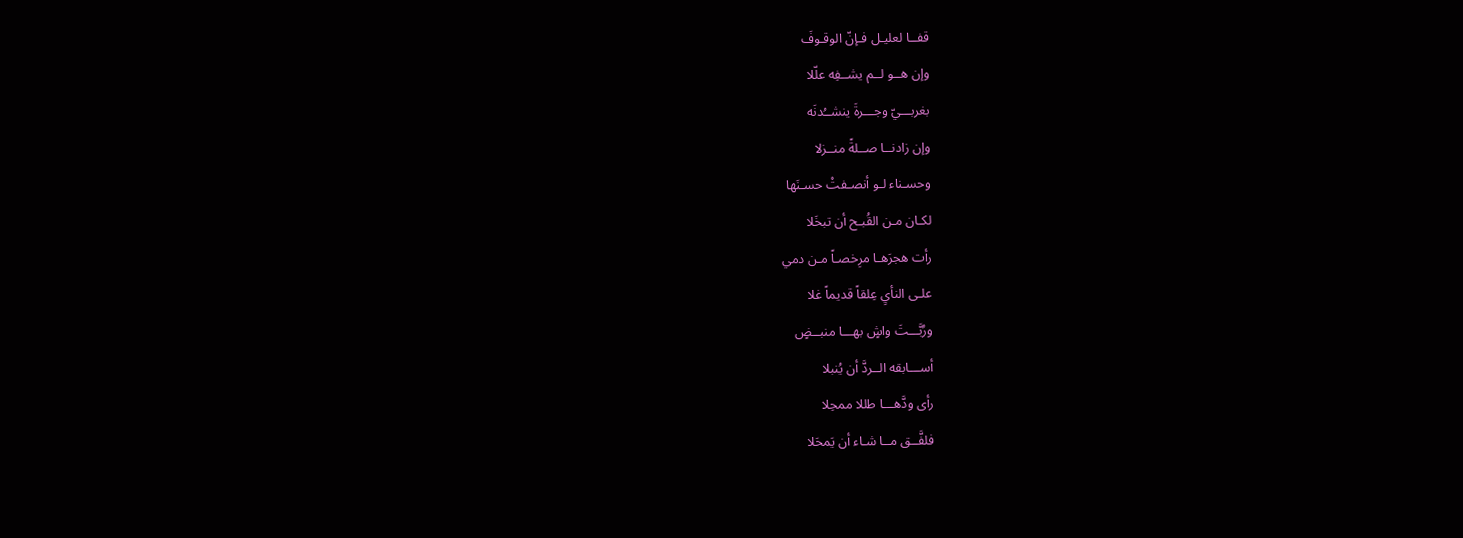قفــا لعليـل فـإنّ الوقـوفَ
وإن هــو لــم يشــفِه علّلا
بغربـــيّ وجـــرةَ ينشــُدنَه
وإن زادنــا صــلةً منــزلا
وحسـناء لـو أنصـفتْ حسـنَها
لكـان مـن القُبـح أن تبخَلا
رأت هجرَهـا مرِخصـاً مـن دمي
علـى النأيِ عِلقاً قديماً غلا
ورُبَّـــتَ واشٍ بهـــا منبــضٍ
أســـابقه الــردَّ أن يُنبلا
رأى ودَّهـــا طللا ممحِلا
فلفَّــق مــا شـاء أن يَمحَلا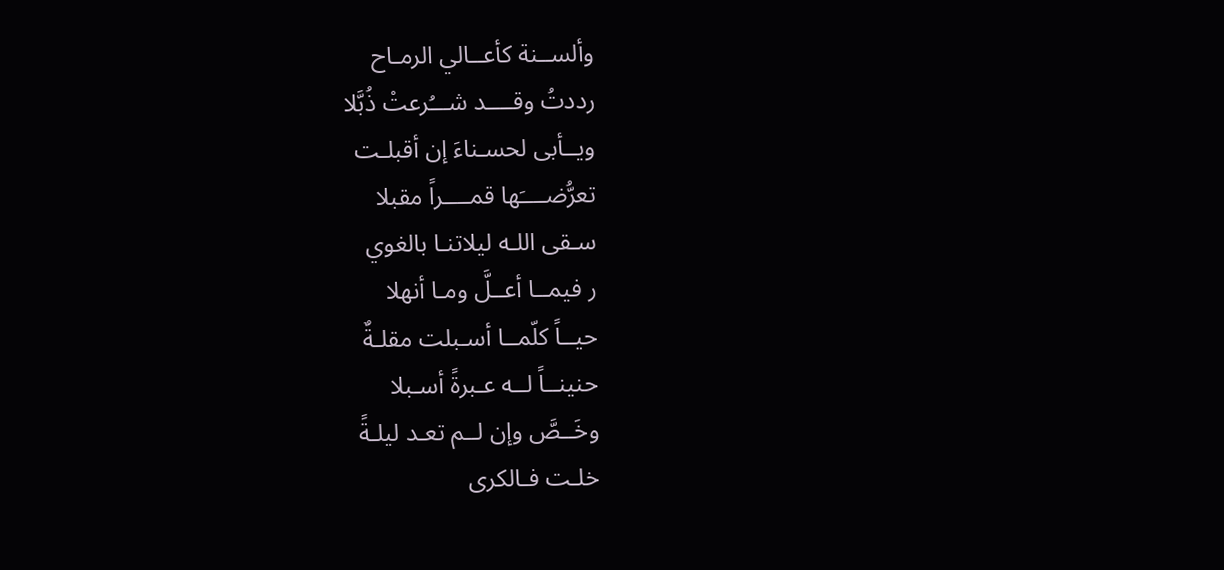وألســنة كأعــالي الرمـاح
رددتُ وقــــد شـــُرعتْ ذُبَّلا
ويــأبى لحسـناءَ إن أقبلـت
تعرُّضــــَها قمــــراً مقبلا
سـقى اللـه ليلاتنـا بالغوي
ر فيمــا أعــلَّ ومـا أنهلا
حيــاً كلّمــا أسـبلت مقلـةٌ
حنينــاً لــه عـبرةً أسـبلا
وخَــصَّ وإن لــم تعـد ليلـةً
خلـت فـالكرى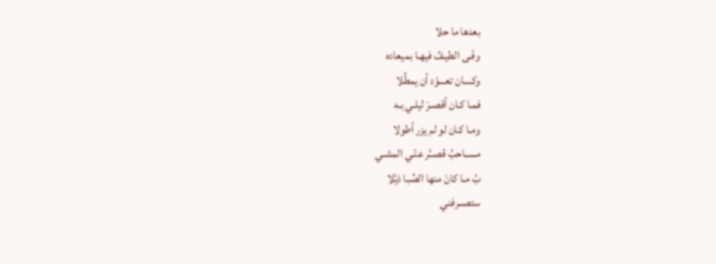بعدها ما حلا
وفَـى الطيـفُ فيهـا بميعاده
وكــــان تعـــوّد أن يمطُلا
فمـا كـان أقصـرَ ليلـي بـه
ومـا كـان لو لم يزر أطولا
مســاحبُ قصــَّر عنّـي المشـي
بُ مـا كانَ منها الصِّبا ذيَّلا
ستصــرفني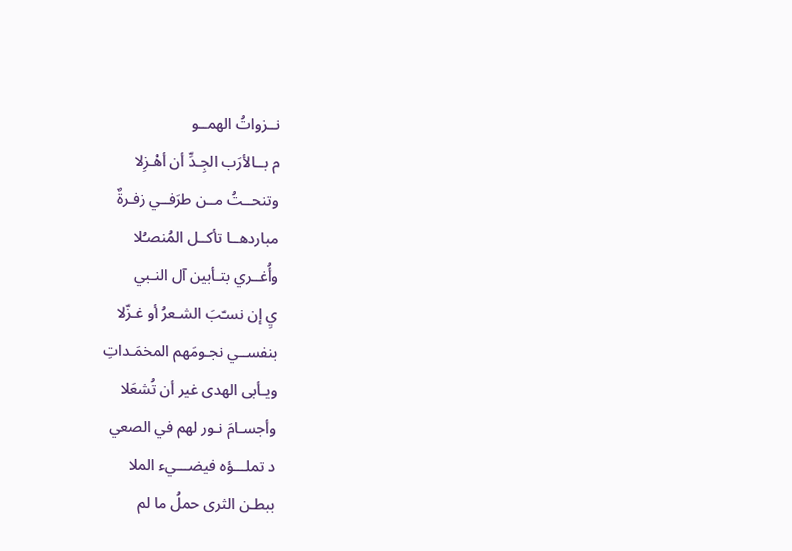نــزواتُ الهمــو
م بــالأرَب الجِـدِّ أن أهْـزِلا
وتنحــتُ مــن طرَفــي زفـرةٌ
مباردهــا تأكــل المُنصـُلا
وأُغــري بتـأبين آل النـبي
يِ إن نسـّبَ الشـعرُ أو غـزّلا
بنفســي نجـومَهم المخمَـداتِ
ويـأبى الهدى غير أن تُشعَلا
وأجسـامَ نـور لهم في الصعي
د تملـــؤه فيضـــيء الملا
ببطـن الثرى حملُ ما لم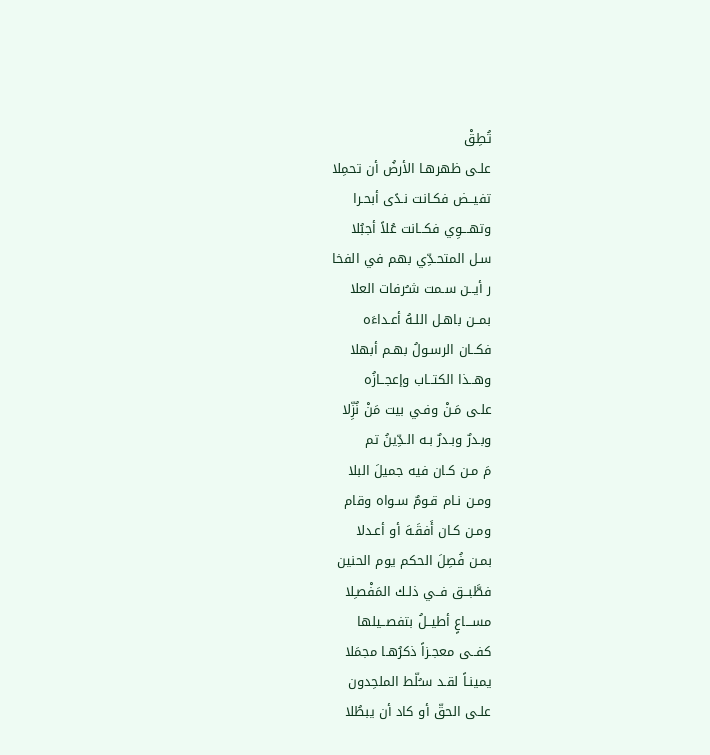تُطِقْ
علـى ظهرهـا الأرضُ أن تحمِلا
تفيــض فكـانت نـدًى أبحـرا
وتهـــوِي فكــانت عُلاً أجبُلا
سـل المتحـدِّي بهم في الفخا
ر أيــن سـمت شـُرفات العلا
بمــن باهـل اللـهُ أعـداءَه
فكــان الرسـولُ بهـم أبهلا
وهــذا الكتــاب وإعجــازُه
علـى مَـنْ وفـي بيت مَنْ نُزِّلا
وبـدرٌ وبـدرٌ بـه الـدِّينُ تم
مَ مـن كـان فيه جميلَ البلا
ومـن نـام قـومٌ سـواه وقام
ومـن كـان أَفقَـهَ أو أعـدلا
بمـن فُصِلَ الحكم يوم الحنين
فطَّبــق فــي ذلـك المَفْصـِلا
مســـاعٍ أطيــلُ بتفصــيلها
كفــى معجـزاً ذكرُهـا مجمَلا
يمينـاً لقـد سـُلّط الملحِدون
علـى الحقّ أو كاد أن يبطُلا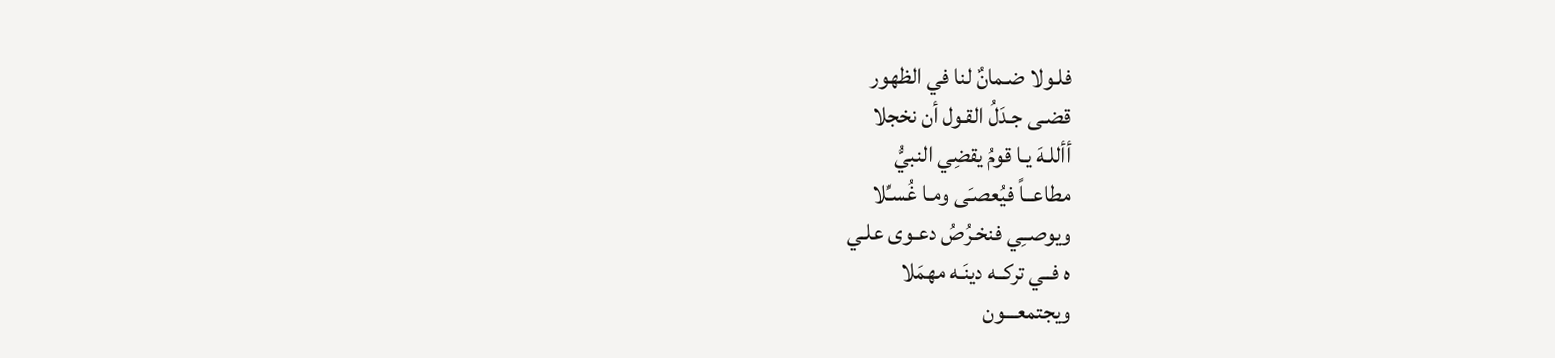فلـولا ضـمانٌ لنا في الظهور
قضـى جـدَلُ القـول أن نخجلا
أأللـهَ يـا قومُ يقضِي النبيُّ
مطاعــاً فيُعصـَى ومـا غُسـِّلا
ويوصــِي فنخـرُصُ دعـوى علـي
ه فــي تركــه دينَـه مهمَلا
ويجتمعـــون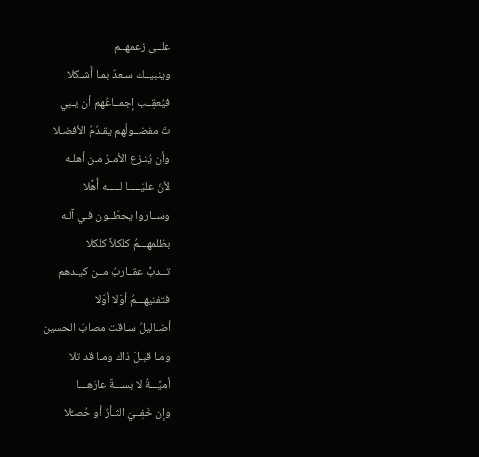علــى زعمهــم
وينبيــك سـعدٌ بمـا أَشـكلا
فيُعقِــب إجمــاعُهم أن يـبي
تَ مفضــولُهم يقـدُمُ الأفضـلا
وأن يُنـزع الأمـرُ مـن أهلـه
لأنّ عليّـــــا لـــــه أُهِّلا
وســاروا يحطّــون فـي آلـه
بظلمهـــمُ كلكلاً كلكلا
تــدبُّ عقــاربُ مــن كيـدهم
فتفنيهـــمُ أوّلا أوّلا
أضـاليلُ سـاقت مصابَ الحسين
ومـا قبـلَ ذاك ومـا قد تلا
أميَّـــةُ لا بســـةٌ عارَهـــا
وإن خَفِــيَ الثـأرُ أو حُصـِّلا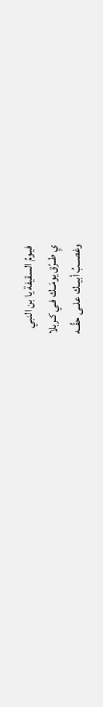فيـومُ السقيفة يا بن النبي
يِ طــرّق يومَــك فـي كـربلا
وغصــبُ أبيــك علــى حقِّــه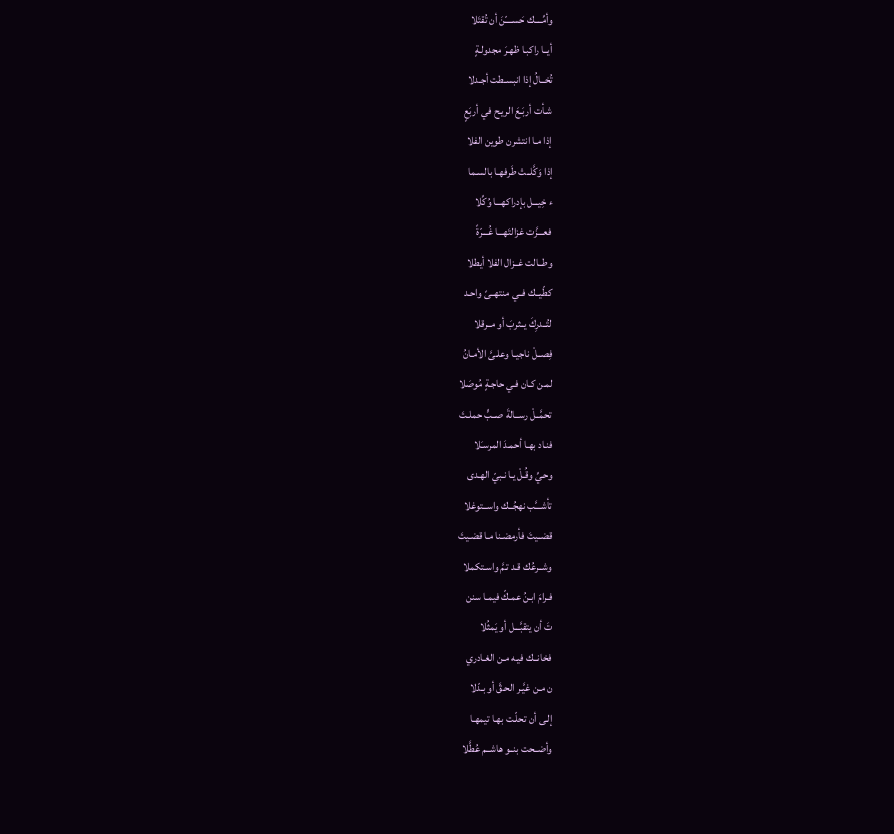وأمِّــــك حَســــّنَ أن تُقتَلا
أيــا راكبـا ظهـرَ مجدولـةٍ
تُخــالُ إذا انبسـطت أجـدلا
شـأت أربَـعَ الريـح في أربَعٍ
إذا مـا انتشرن طوين الفلا
إذا وَكَّلــتْ طَرفهـا بالسـما
ء خِيـــل بإدراكهـــا وُكِّلا
فعـــزَّت غزالتَهـــا غُـــرّةً
وطــالت غــزال الفلا أيطلا
كطّيــك فــي منتهــىً واحـد
لتُــدرِكَ يــثربَ أو مــرقلا
فِصــلْ ناجيـا وعلـىَّ الأمـانُ
لمـن كـان فـي حاجـةٍ مُوصَلا
تحمَّــلْ رســالةَ صــبٍّ حملـتَ
فنـاد بهـا أحمـدَ المرسـَلا
وحـيِّ وقُـلْ يـا نـبيّ الهـدى
تأشـــَّب نهجُــك واســتوغلا
قضــيتَ فأرمضـنا مـا قضـيتَ
وشــرعُك قـد تـمَّ واسـتكملا
فـرامَ ابـنُ عمـكّ فيمـا سنن
تَ أن يتقبَّـــل أو يَمثُلا
فخانــك فيـه مـن الغـادري
ن مـن غيَّـر الحـقَّ أو بـدّلا
إلـى أن تحلّـت بهـا تيمهـا
وأضــحت بنــو هاشــم عُطَّلا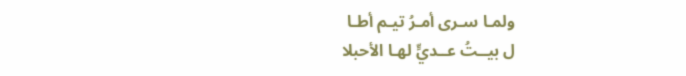ولمـا سـرى أمـرُ تيـم أطـا
ل بيــتُ عــديٍّ لهـا الأحبلا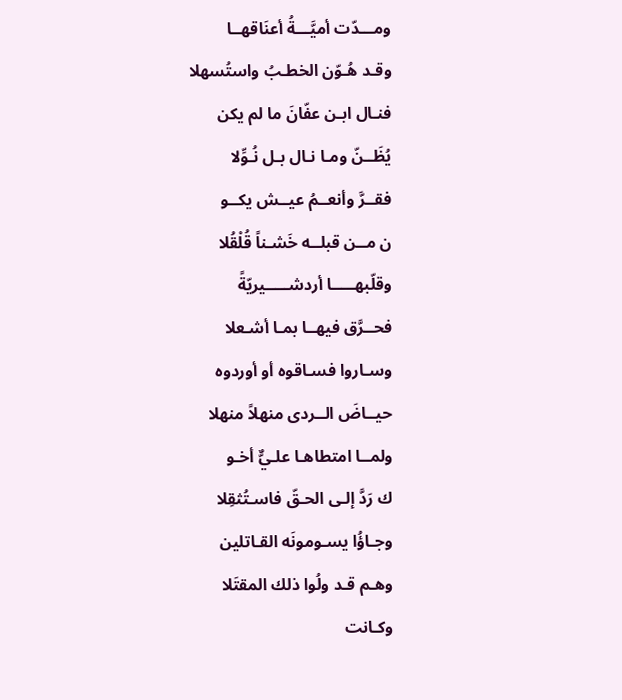ومـــدّت أميَّـــةُ أعنَاقهــا
وقـد هُـوّن الخطـبُ واستُسهلا
فنـال ابـن عفّانَ ما لم يكن
يُظَــنّ ومـا نـال بـل نُـوِّلا
فقــرَّ وأنعــمُ عيــش يكــو
ن مــن قبلــه خَشـناً قُلْقُلا
وقلّبهـــــا أردشـــــيريّةً
فحــرَّق فيهــا بمـا أشـعلا
وسـاروا فسـاقوه أو أوردوه
حيــاضَ الــردى منهلاً منهلا
ولمــا امتطاهـا علـيٌّ أخـو
ك رَدَّ إلـى الحـقّ فاسـتُثقِلا
وجـاؤُا يسـومونَه القـاتلين
وهـم قـد ولُوا ذلك المقتَلا
وكـانت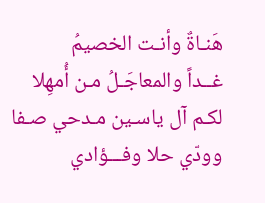هَنـاةٌ وأنـت الخصيمُ
غــداً والمعاجَـلُ مـن أُمهِلا
لكـم آل ياسـين مـدحي صـفا
وودّي حلا وفـــؤادي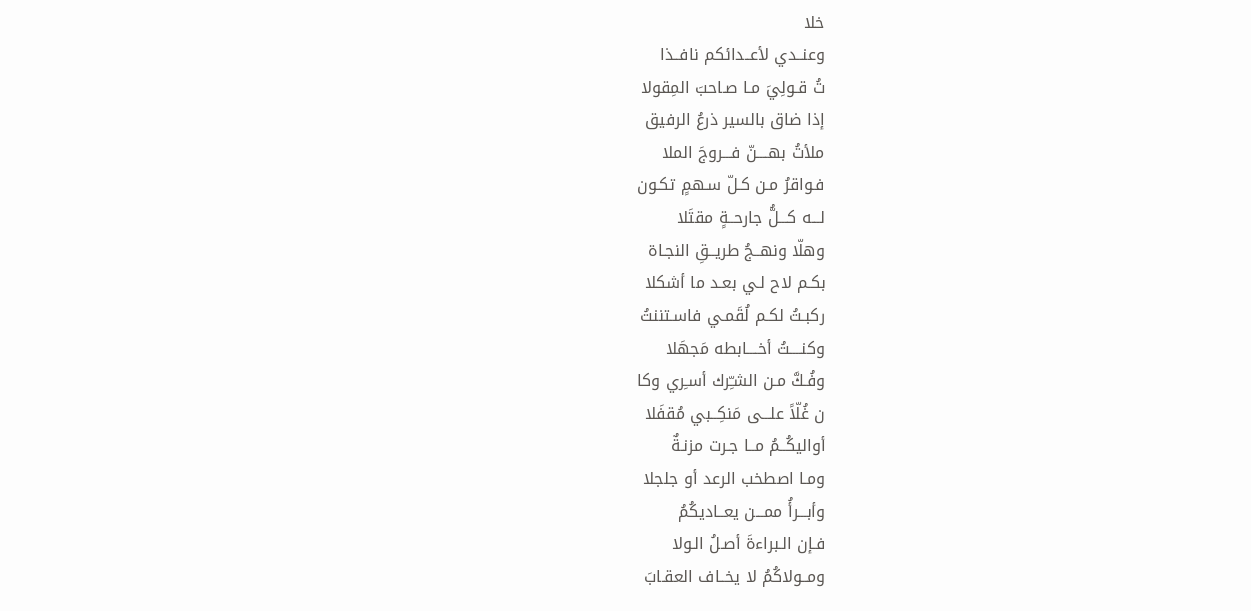خلا
وعنــدي لأعــدائكم نافــذا
تُ قـولِيَ مـا صـاحبَ المِقولا
إذا ضاق بالسير ذرعُ الرفيق
ملأتُ بهــــنّ فـــروجَ الملا
فـواقرُ مـن كـلّ سـهمٍ تكـون
لـــه كـــلُّ جارحــةٍ مقتَلا
وهلّا ونهــجُ طريــقِ النجـاة
بكـم لاح لـي بعـد ما أشكلا
ركبـتُ لكـم لُقَمـي فاسـتننتُ
وكنــــتُ أخــــابطه مَجهَلا
وفُـكَّ مـن الشـِّرك أسـِري وكا
ن غُلّاً علـــى مَنكِــبي مُقفَلا
أواليكُــمُ مــا جـرت مزنـةٌ
ومـا اصطخب الرعد أو جلجلا
وأبـــرأُ ممـــن يعــاديكُمُ
فـإن الـبراءةَ أصـلُ الـولا
ومــولاكُمُ لا يخــاف العقـابَ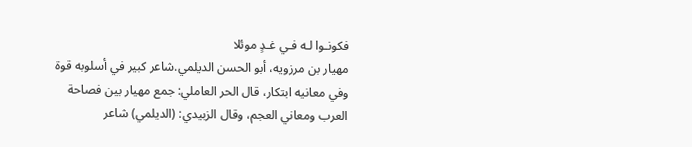فكونـوا لـه فـي غـدٍ موئلا
مهيار بن مرزويه، أبو الحسن الديلمي.شاعر كبير في أسلوبه قوة وفي معانيه ابتكار، قال الحر العاملي: جمع مهيار بين فصاحة العرب ومعاني العجم، وقال الزبيدي: (الديلمي) شاعر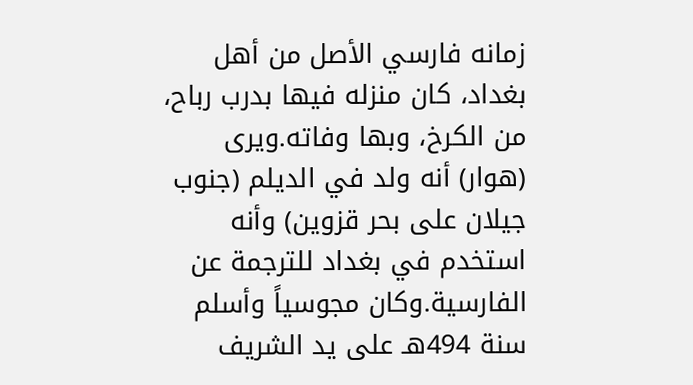زمانه فارسي الأصل من أهل بغداد، كان منزله فيها بدرب رباح، من الكرخ، وبها وفاته.ويرى (هوار) أنه ولد في الديلم (جنوب جيلان على بحر قزوين) وأنه استخدم في بغداد للترجمة عن الفارسية.وكان مجوسياً وأسلم سنة 494هـ على يد الشريف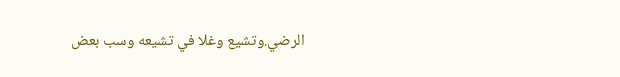الرضي.وتشيع وغلا في تشيعه وسب بعض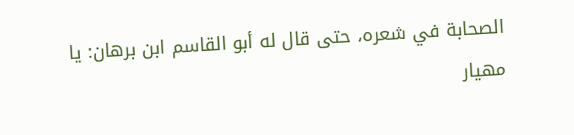الصحابة في شعره، حتى قال له أبو القاسم ابن برهان: يا مهيار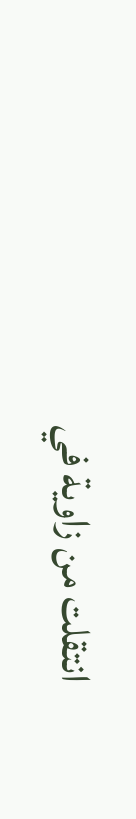انتقلت من زاوية في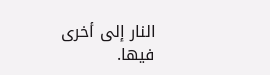النار إلى أخرى فيها.